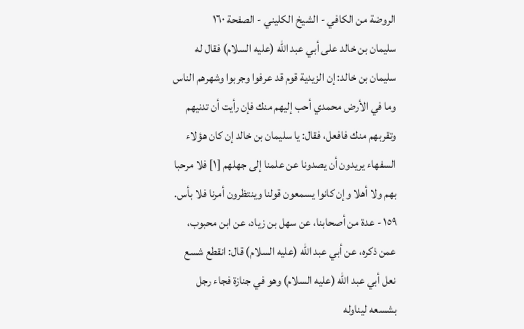الروضة من الكافي - الشيخ الكليني - الصفحة ١٦٠
سليمان بن خالد على أبي عبد الله (عليه السلام) فقال له سليمان بن خالد: إن الزيدية قوم قد عرفوا وجربوا وشهرهم الناس وما في الأرض محمدي أحب إليهم منك فإن رأيت أن تدنيهم وتقربهم منك فافعل، فقال: يا سليمان بن خالد إن كان هؤلاء السفهاء يريدون أن يصدونا عن علمنا إلى جهلهم [١] فلا مرحبا بهم ولا أهلا وإن كانوا يسمعون قولنا وينتظرون أمرنا فلا بأس.
١٥٩ - عدة من أصحابنا، عن سهل بن زياد، عن ابن محبوب، عمن ذكره، عن أبي عبد الله (عليه السلام) قال: انقطع شسع نعل أبي عبد الله (عليه السلام) وهو في جنازة فجاء رجل بشسعه ليناوله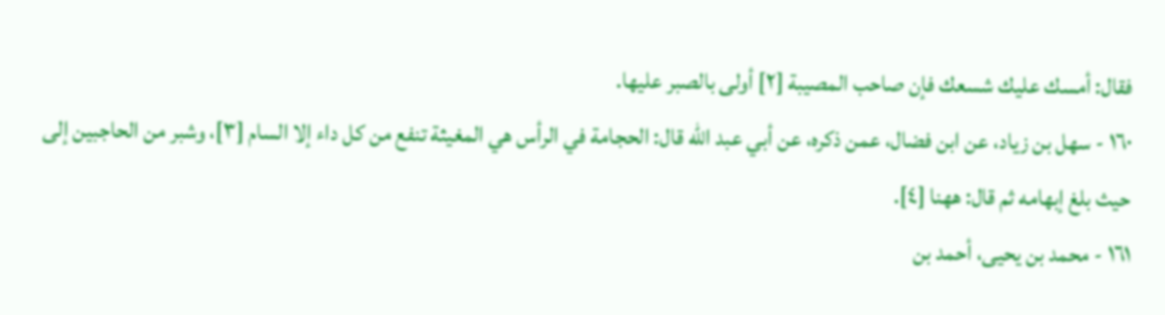فقال: أمسك عليك شسعك فإن صاحب المصيبة [٢] أولى بالصبر عليها.
١٦٠ - سهل بن زياد، عن ابن فضال، عمن ذكره، عن أبي عبد الله قال: الحجامة في الرأس هي المغيثة تنفع من كل داء إلا السام [٣]، وشبر من الحاجبين إلى حيث بلغ إبهامه ثم قال: ههنا [٤].
١٦١ - محمد بن يحيى، أحمد بن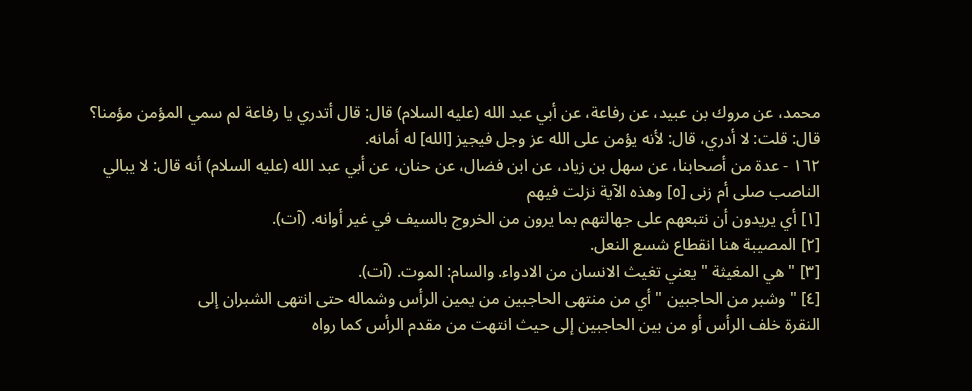محمد، عن مروك بن عبيد، عن رفاعة، عن أبي عبد الله (عليه السلام) قال: قال أتدري يا رفاعة لم سمي المؤمن مؤمنا؟ قال: قلت: لا أدري، قال: لأنه يؤمن على الله عز وجل فيجيز [الله] له أمانه.
١٦٢ - عدة من أصحابنا، عن سهل بن زياد، عن ابن فضال، عن حنان، عن أبي عبد الله (عليه السلام) أنه قال: لا يبالي الناصب صلى أم زنى [٥] وهذه الآية نزلت فيهم
[١] أي يريدون أن نتبعهم على جهالتهم بما يرون من الخروج بالسيف في غير أوانه. (آت).
[٢] المصيبة هنا انقطاع شسع النعل.
[٣] " هي المغيثة " يعني تغيث الانسان من الادواء. والسام: الموت. (آت).
[٤] " وشبر من الحاجبين " أي من منتهى الحاجبين من يمين الرأس وشماله حتى انتهى الشبران إلى
النقرة خلف الرأس أو من بين الحاجبين إلى حيث انتهت من مقدم الرأس كما رواه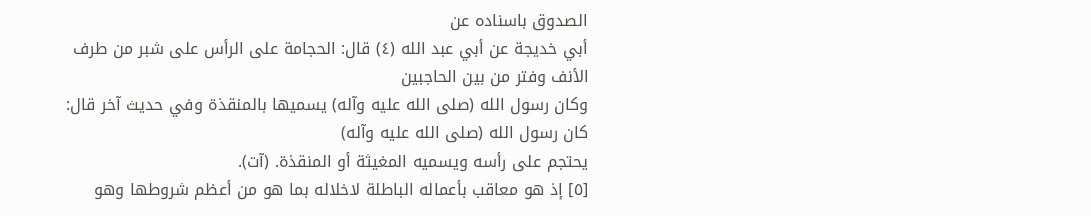الصدوق باسناده عن
أبي خديجة عن أبي عبد الله (٤) قال: الحجامة على الرأس على شبر من طرف الأنف وفتر من بين الحاجبين
وكان رسول الله (صلى الله عليه وآله) يسميها بالمنقذة وفي حديث آخر قال: كان رسول الله (صلى الله عليه وآله)
يحتجم على رأسه ويسميه المغيثة أو المنقذة. (آت).
[٥] إذ هو معاقب بأعماله الباطلة لاخلاله بما هو من أعظم شروطها وهو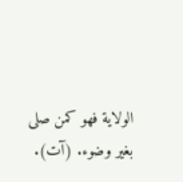الولاية فهو كمن صلى
بغير وضوء. (آت).